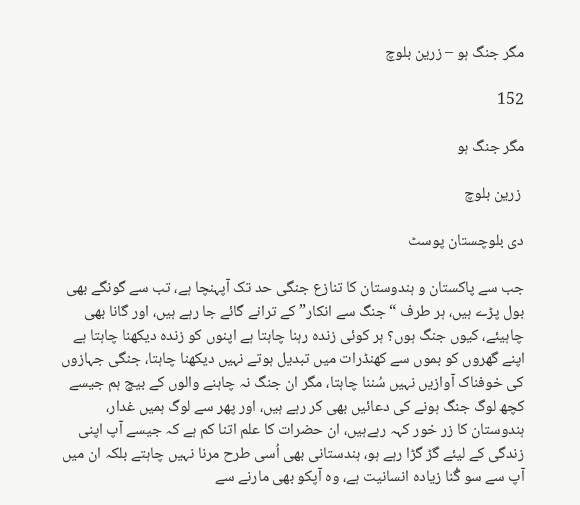مگر جنگ ہو – زرین بلوچ

152

مگر جنگ ہو

 زرین بلوچ

دی بلوچستان پوسٹ

جب سے پاکستان و ہندوستان کا تنازع جنگی حد تک آپہنچا ہے، تب سے گونگے بھی بول پڑے ہیں، ہر طرف “ جنگ سے انکار” کے ترانے گائے جا رہے ہیں، اور گانا بھی چاہیئے، کیوں جنگ ہوں؟ ہر کوئی زندہ رہنا چاہتا ہے اپنوں کو زندہ دیکھنا چاہتا ہے اپنے گھروں کو بموں سے کھنڈرات میں تبدیل ہوتے نہیں دیکھنا چاہتا، جنگی جہازوں کی خوفناک آوازیں نہیں سُننا چاہتا، مگر ان جنگ نہ چاہنے والوں کے بیچ ہم جیسے کچھ لوگ جنگ ہونے کی دعائیں بھی کر رہے ہیں، اور پھر سے لوگ ہمیں غدار، ہندوستان کا زر خور کہہ رہےہیں، ان حضرات کا علم اتنا کم ہے کہ جیسے آپ اپنی زندگی کے لیئے گڑ گڑا رہے ہو، ہندستانی بھی اُسی طرح مرنا نہیں چاہتے بلکہ ان میں آپ سے سو گُنا زیادہ انسانیت ہے، وہ آپکو بھی مارنے سے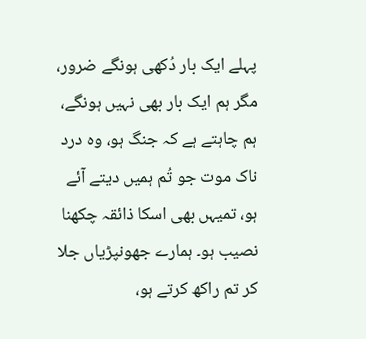پہلے ایک بار دُکھی ہونگے ضرور، مگر ہم ایک بار بھی نہیں ہونگے، ہم چاہتے ہے کہ جنگ ہو، وہ درد ناک موت جو تُم ہمیں دیتے آئے ہو، تمیہں بھی اسکا ذائقہ چکھنا نصیب ہو۔ ہمارے جھونپڑیاں جلا کر تم راکھ کرتے ہو،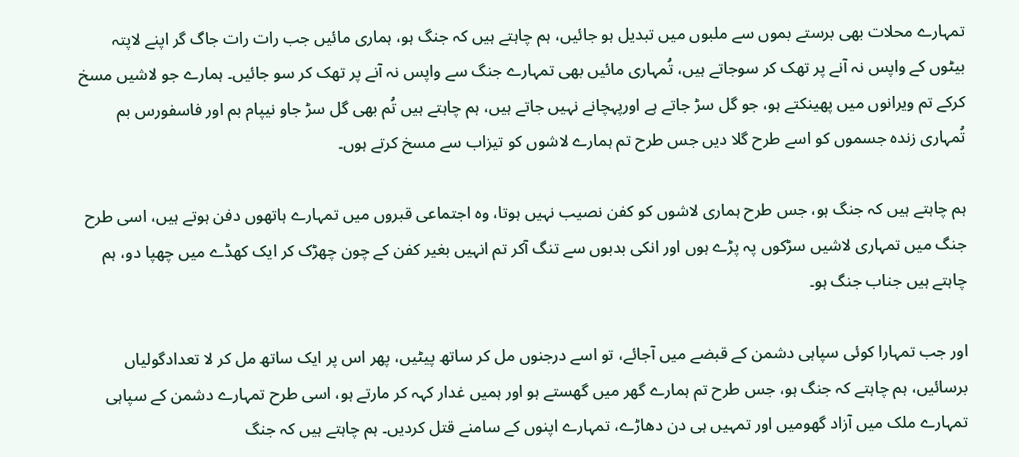تمہارے محلات بھی برستے بموں سے ملبوں میں تبدیل ہو جائیں، ہم چاہتے ہیں کہ جنگ ہو، ہماری مائیں جب رات رات جاگ گر اپنے لاپتہ بیٹوں کے واپس نہ آنے پر تھک کر سوجاتے ہیں، تُمہاری مائیں بھی تمہارے جنگ سے واپس نہ آنے پر تھک کر سو جائیں۔ ہمارے جو لاشیں مسخ کرکے تم ویرانوں میں پھینکتے ہو، جو گل سڑ جاتے ہے اورپہچانے نہیں جاتے ہیں، ہم چاہتے ہیں تُم بھی گل سڑ جاو نیپام بم اور فاسفورس بم تُمہاری زندہ جسموں کو اسے طرح گلا دیں جس طرح تم ہمارے لاشوں کو تیزاب سے مسخ کرتے ہوں۔

ہم چاہتے ہیں کہ جنگ ہو، جس طرح ہماری لاشوں کو کفن نصیب نہیں ہوتا، وہ اجتماعی قبروں میں تمہارے ہاتھوں دفن ہوتے ہیں، اسی طرح جنگ میں تمہاری لاشیں سڑکوں پہ پڑے ہوں اور انکی بدبوں سے تنگ آکر تم انہیں بغیر کفن کے چون چھڑک کر ایک کھڈے میں چھپا دو، ہم چاہتے ہیں جناب جنگ ہو۔

اور جب تمہارا کوئی سپاہی دشمن کے قبضے میں آجائے، تو اسے درجنوں مل کر ساتھ پیٹیں، پھر اس پر ایک ساتھ مل کر لا تعدادگولیاں برسائیں، ہم چاہتے کہ جنگ ہو، جس طرح تم ہمارے گھر میں گھستے ہو اور ہمیں غدار کہہ کر مارتے ہو، اسی طرح تمہارے دشمن کے سپاہی تمہارے ملک میں آزاد گھومیں اور تمہیں ہی دن دھاڑے، تمہارے اپنوں کے سامنے قتل کردیں۔ ہم چاہتے ہیں کہ جنگ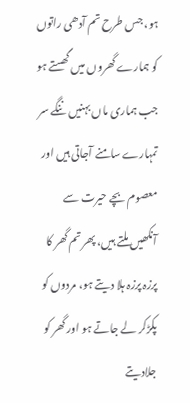ہو، جس طرح تم آدھی راتوں کو ہمارے گھروں میں گھستے ہو جب ہماری ماں بہنیں ننگے سر تمہارے سامنے آجاتی ہیں اور معصوم بچے حیرت سے آنکھیں ملتے ہیں، پھر تم گھر کا پرزہ پرزہ ہلا دیتے ہو، مردوں کو پکڑکر لے جاتے ہو اور گھر کو جلادیتے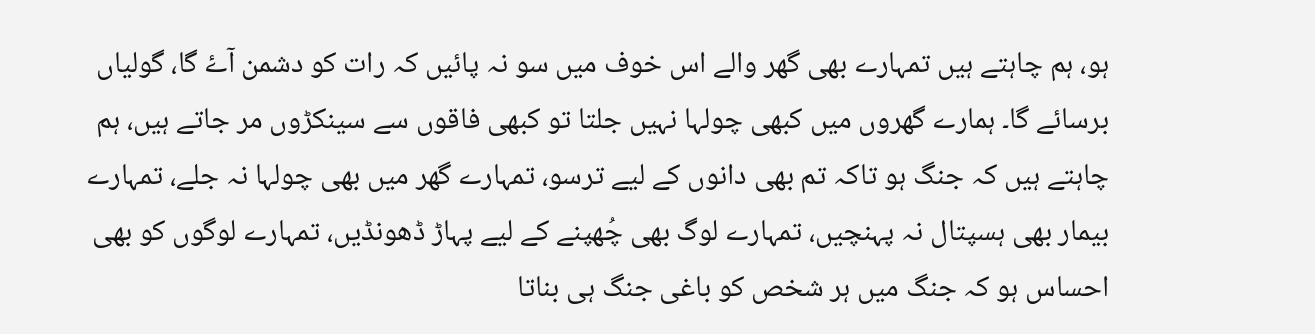ہو، ہم چاہتے ہیں تمہارے بھی گھر والے اس خوف میں سو نہ پائیں کہ رات کو دشمن آۓ گا، گولیاں برسائے گا۔ ہمارے گھروں میں کبھی چولہا نہیں جلتا تو کبھی فاقوں سے سینکڑوں مر جاتے ہیں، ہم چاہتے ہیں کہ جنگ ہو تاکہ تم بھی دانوں کے لیے ترسو، تمہارے گھر میں بھی چولہا نہ جلے، تمہارے بیمار بھی ہسپتال نہ پہنچیں، تمہارے لوگ بھی چُھپنے کے لیے پہاڑ ڈھونڈیں، تمہارے لوگوں کو بھی احساس ہو کہ جنگ میں ہر شخص کو باغی جنگ ہی بناتا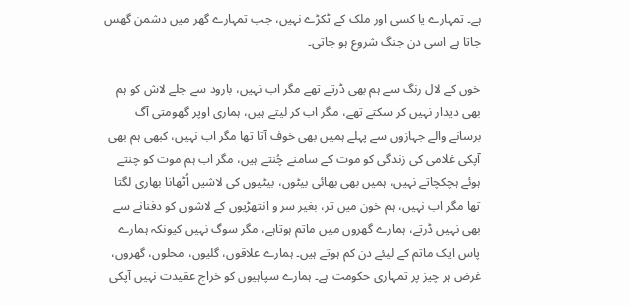ہے۔ تمہارے یا کسی اور ملک کے ٹکڑے نہیں، جب تمہارے گھر میں دشمن گھس جاتا ہے اسی دن جنگ شروع ہو جاتی۔

خوں کے لال رنگ سے ہم بھی ڈرتے تھے مگر اب نہیں، بارود سے جلے لاش کو ہم بھی دیدار نہیں کر سکتے تھے، مگر اب کر لیتے ہیں، ہماری اوپر گھومتی آگ برسانے والے جہازوں سے پہلے ہمیں بھی خوف آتا تھا مگر اب نہیں، کبھی ہم بھی آپکی غلامی کی زندگی کو موت کے سامنے چُنتے ہیں، مگر اب ہم موت کو چنتے ہوئے ہچکچاتے نہیں، ہمیں بھی بھائی بیٹوں، بیٹیوں کی لاشیں اُٹھانا بھاری لگتا تھا مگر اب نہیں، ہم خون میں تر، بغیر سر و انتھڑیوں کے لاشوں کو دفنانے سے بھی نہیں ڈرتے، ہمارے گھروں میں ماتم ہوتاہے، مگر سوگ نہیں کیونکہ ہمارے پاس ایک ماتم کے لیئے دن کم ہوتے ہیں۔ ہمارے علاقوں، گلیوں، محلوں، گھروں، غرض ہر چیز پر تمہاری حکومت ہے۔ ہمارے سپاہیوں کو خراج عقیدت نہیں آپکی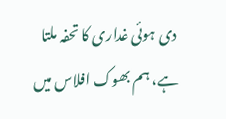دی ہوئی غداری کا تحفہ ملتا ہے، ہم بھوک افلاس میں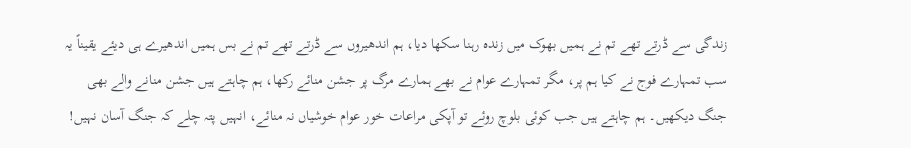زندگی سے ڈرتے تھے تم نے ہمیں بھوک میں زندہ رہنا سکھا دیا، ہم اندھیروں سے ڈرتے تھے تم نے بس ہمیں اندھیرے ہی دیئے یقیناً یہ سب تمہارے فوج نے کیا ہم پر، مگر تمہارے عوام نے بھے ہمارے مرگ پر جشن منائے رکھا، ہم چاہتے ہیں جشن منانے والے بھی جنگ دیکھیں۔ ہم چاہتے ہیں جب کوئی بلوچ روئے تو آپکی مراعات خور عوام خوشیاں نہ منائے، انہیں پتہ چلے کہ جنگ آسان نہیں!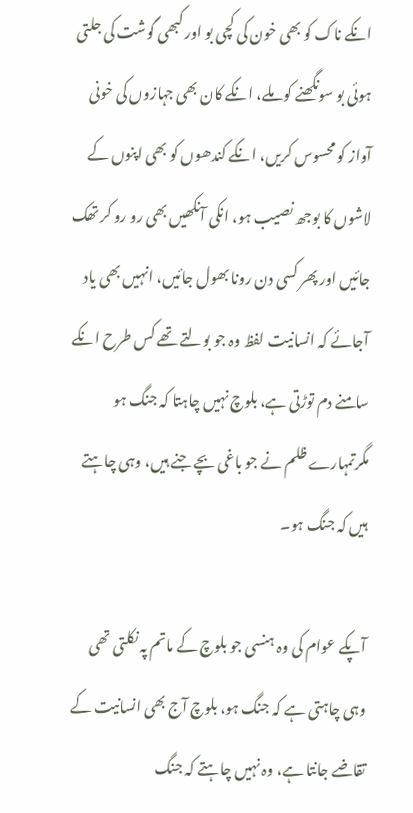انکے ناک کو بھی خون کی کچی بو اور کبھی گوشت کی جلتی ہوئی بو سونگھنے کو ملے، انکے کان بھی جہازوں کی خونی آواز کو محسوس کریں، انکے کندھوں کو بھی اپنوں کے لاشوں کا بوجھ نصیب ہو، انکی آنکھیں بھی رو رو کر تھک جائیں اور پھر کسی دن رونا بھول جائیں، انہیں بھی یاد آجائے کہ انسانیت لفظ وہ جو بولتے تھے کس طرح انکے سامنے دم توڑتی ہے، بلوچ نہیں چاہتا کہ جنگ ہو مگرتمہارے ظلم نے جو باغی بچے جنے ہیں، وہی چاہتے ہیں کہ جنگ ہو۔

آپکے عوام کی وہ ہنسی جو بلوچ کے ماتم پہ نکلتی تھی وہی چاہتی ہے کہ جنگ ہو، بلوچ آج بھی انسانیت کے تقاضے جانتا ہے، وہ نہیں چاہتے کہ جنگ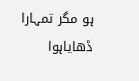ہو مگر تمہارا ڈھایاہوا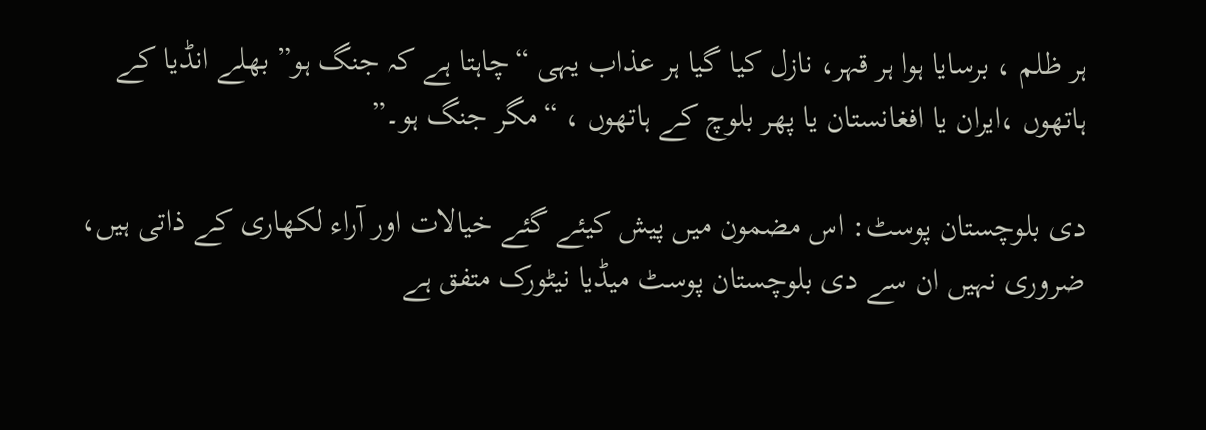ہر ظلم ، برسایا ہوا ہر قہر، نازل کیا گیا ہر عذاب یہی “چاہتا ہے کہ جنگ ہو” بھلے انڈیا کے ہاتھوں ،ایران یا افغانستان یا پھر بلوچ کے ہاتھوں ، “مگر جنگ ہو۔”

دی بلوچستان پوسٹ: اس مضمون میں پیش کیئے گئے خیالات اور آراء لکھاری کے ذاتی ہیں، ضروری نہیں ان سے دی بلوچستان پوسٹ میڈیا نیٹورک متفق ہے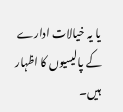یا یہ خیالات ادارے کے پالیسیوں کا اظہار ہیں۔